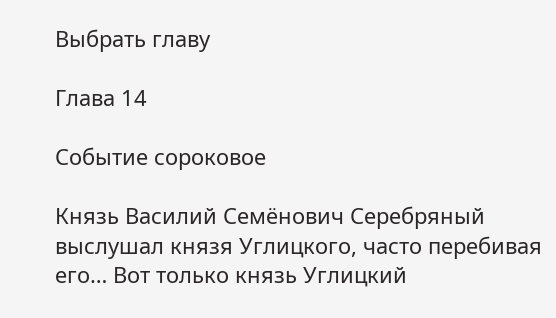Выбрать главу

Глава 14

Событие сороковое

Князь Василий Семёнович Серебряный выслушал князя Углицкого, часто перебивая его… Вот только князь Углицкий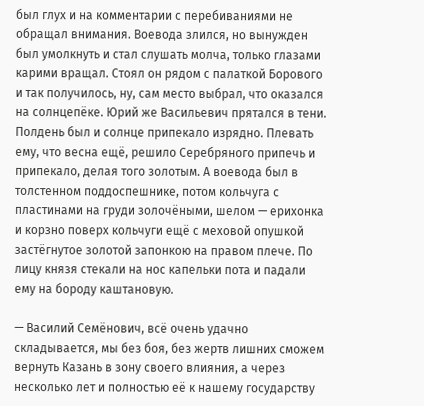был глух и на комментарии с перебиваниями не обращал внимания. Воевода злился, но вынужден был умолкнуть и стал слушать молча, только глазами карими вращал. Стоял он рядом с палаткой Борового и так получилось, ну, сам место выбрал, что оказался на солнцепёке. Юрий же Васильевич прятался в тени. Полдень был и солнце припекало изрядно. Плевать ему, что весна ещё, решило Серебряного припечь и припекало, делая того золотым. А воевода был в толстенном поддоспешнике, потом кольчуга с пластинами на груди золочёными, шелом — ерихонка и корзно поверх кольчуги ещё с меховой опушкой застёгнутое золотой запонкою на правом плече. По лицу князя стекали на нос капельки пота и падали ему на бороду каштановую.

— Василий Семёнович, всё очень удачно складывается, мы без боя, без жертв лишних сможем вернуть Казань в зону своего влияния, а через несколько лет и полностью её к нашему государству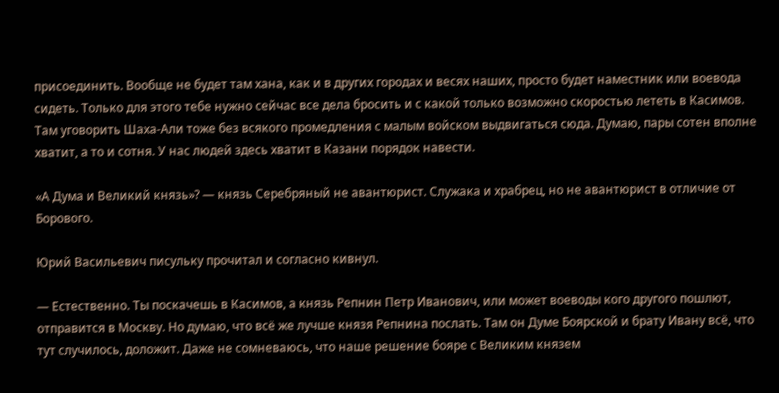присоединить. Вообще не будет там хана, как и в других городах и весях наших, просто будет наместник или воевода сидеть. Только для этого тебе нужно сейчас все дела бросить и с какой только возможно скоростью лететь в Касимов. Там уговорить Шаха-Али тоже без всякого промедления с малым войском выдвигаться сюда. Думаю, пары сотен вполне хватит, а то и сотня. У нас людей здесь хватит в Казани порядок навести.

«А Дума и Великий князь»? — князь Серебряный не авантюрист. Служака и храбрец, но не авантюрист в отличие от Борового.

Юрий Васильевич писульку прочитал и согласно кивнул.

— Естественно. Ты поскачешь в Касимов, а князь Репнин Петр Иванович, или может воеводы кого другого пошлют, отправится в Москву. Но думаю, что всё же лучше князя Репнина послать. Там он Думе Боярской и брату Ивану всё, что тут случилось, доложит. Даже не сомневаюсь, что наше решение бояре с Великим князем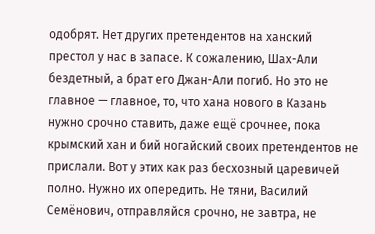одобрят. Нет других претендентов на ханский престол у нас в запасе. К сожалению, Шах-Али бездетный, а брат его Джан-Али погиб. Но это не главное — главное, то, что хана нового в Казань нужно срочно ставить, даже ещё срочнее, пока крымский хан и бий ногайский своих претендентов не прислали. Вот у этих как раз бесхозный царевичей полно. Нужно их опередить. Не тяни, Василий Семёнович, отправляйся срочно, не завтра, не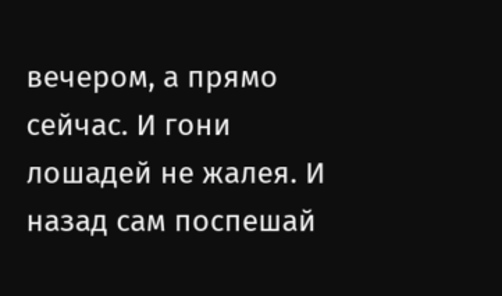вечером, а прямо сейчас. И гони лошадей не жалея. И назад сам поспешай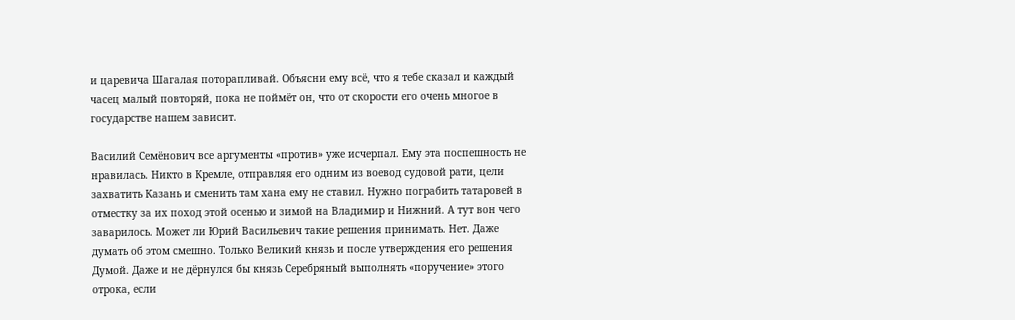и царевича Шагалая поторапливай. Объясни ему всё, что я тебе сказал и каждый часец малый повторяй, пока не поймёт он, что от скорости его очень многое в государстве нашем зависит.

Василий Семёнович все аргументы «против» уже исчерпал. Ему эта поспешность не нравилась. Никто в Кремле, отправляя его одним из воевод судовой рати, цели захватить Казань и сменить там хана ему не ставил. Нужно пограбить татаровей в отместку за их поход этой осенью и зимой на Владимир и Нижний. А тут вон чего заварилось. Может ли Юрий Васильевич такие решения принимать. Нет. Даже думать об этом смешно. Только Великий князь и после утверждения его решения Думой. Даже и не дёрнулся бы князь Серебряный выполнять «поручение» этого отрока, если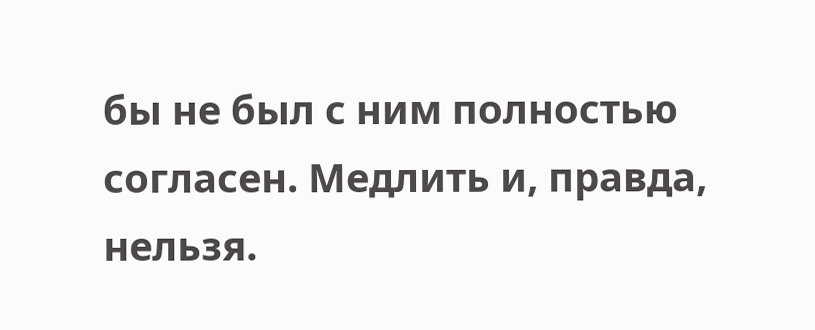бы не был с ним полностью согласен. Медлить и, правда, нельзя.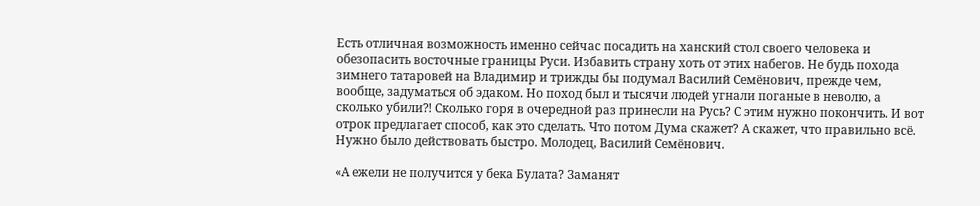Есть отличная возможность именно сейчас посадить на ханский стол своего человека и обезопасить восточные границы Руси. Избавить страну хоть от этих набегов. Не будь похода зимнего татаровей на Владимир и трижды бы подумал Василий Семёнович, прежде чем, вообще, задуматься об эдаком. Но поход был и тысячи людей угнали поганые в неволю, а сколько убили⁈ Сколько горя в очередной раз принесли на Русь? С этим нужно покончить. И вот отрок предлагает способ, как это сделать. Что потом Дума скажет? А скажет, что правильно всё. Нужно было действовать быстро. Молодец, Василий Семёнович.

«А ежели не получится у бека Булата? Заманят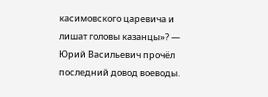касимовского царевича и лишат головы казанцы»? — Юрий Васильевич прочёл последний довод воеводы.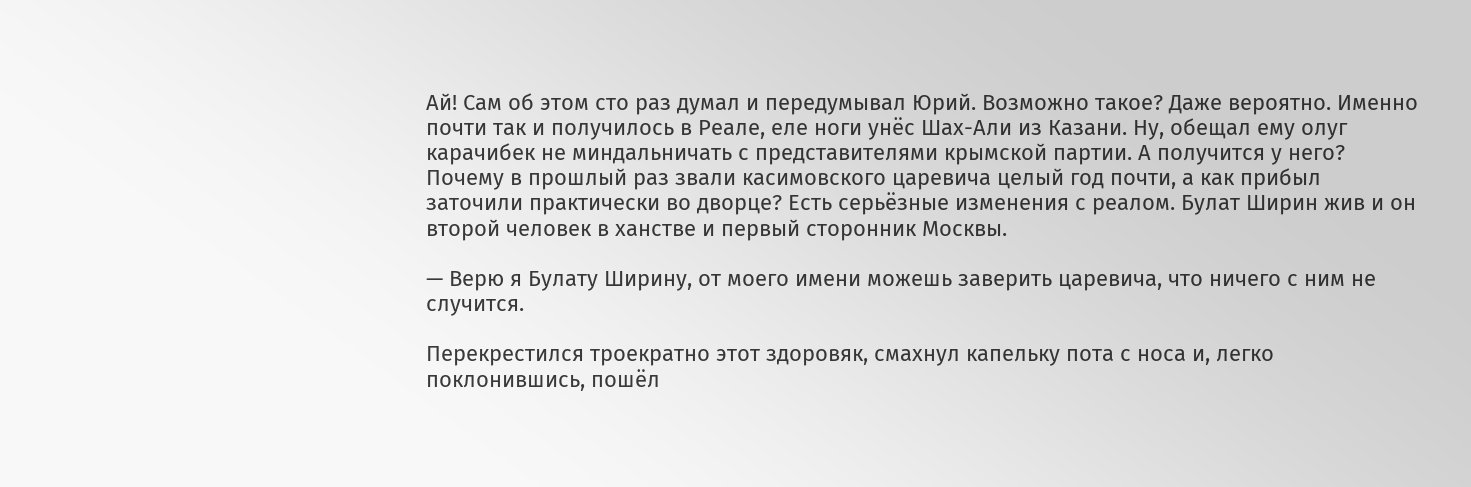Ай! Сам об этом сто раз думал и передумывал Юрий. Возможно такое? Даже вероятно. Именно почти так и получилось в Реале, еле ноги унёс Шах-Али из Казани. Ну, обещал ему олуг карачибек не миндальничать с представителями крымской партии. А получится у него? Почему в прошлый раз звали касимовского царевича целый год почти, а как прибыл заточили практически во дворце? Есть серьёзные изменения с реалом. Булат Ширин жив и он второй человек в ханстве и первый сторонник Москвы.

— Верю я Булату Ширину, от моего имени можешь заверить царевича, что ничего с ним не случится.

Перекрестился троекратно этот здоровяк, смахнул капельку пота с носа и, легко поклонившись, пошёл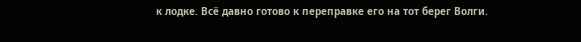к лодке. Всё давно готово к переправке его на тот берег Волги.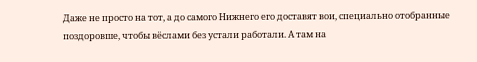Даже не просто на тот, а до самого Нижнего его доставят вои, специально отобранные поздоровше, чтобы вёслами без устали работали. А там на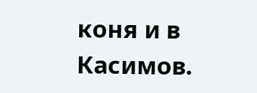коня и в Касимов.